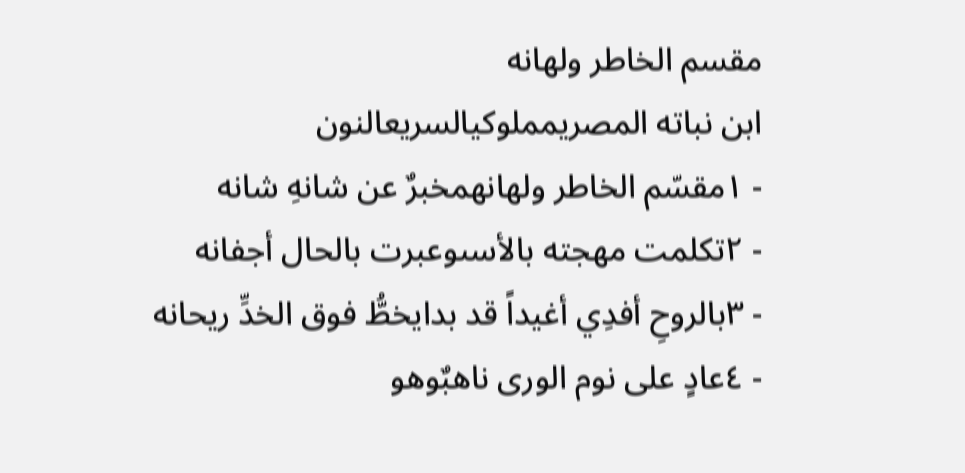مقسم الخاطر ولهانه
ابن نباته المصريمملوكيالسريعالنون
- ١مقسّم الخاطر ولهانهمخبرٌ عن شانهِ شانه
- ٢تكلمت مهجته بالأسىوعبرت بالحال أجفانه
- ٣بالروحِ أفدِي أغيداً قد بدايخطُّ فوق الخدِّ ريحانه
- ٤عادٍ على نوم الورى ناهبٌوهو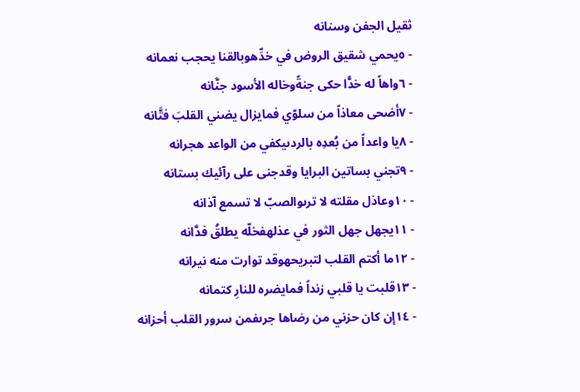ثقيل الجفن وسنانه
- ٥يحمي شقيق الروض في خدِّهوبالقنا يحجب نعمانه
- ٦واهاً له خدًّا حكى جنةًوخاله الأسود جنَّانه
- ٧أضحى معاذاً من سلوّي فمايزال يضني القلبَ فتَّانه
- ٨يا واعداً من بُعدِه بالردىيكفي من الواعد هجرانه
- ٩تجني بساتين البرايا وقدجنى على رآئيك بستانه
- ١٠وعاذل مقلته لا ترىوالصبّ لا تسمع آذانه
- ١١يجهل جهل الثور في عذلهفخلّه يطلقُ فدَّانه
- ١٢ما أكتم القلب لتبريحهوقد توارت منه نيرانه
- ١٣قلبت يا قلبي زنداً فمايضره للنارِ كتمانه
- ١٤إن كان حزني من رضاها جرىفمن سرور القلب أحزانه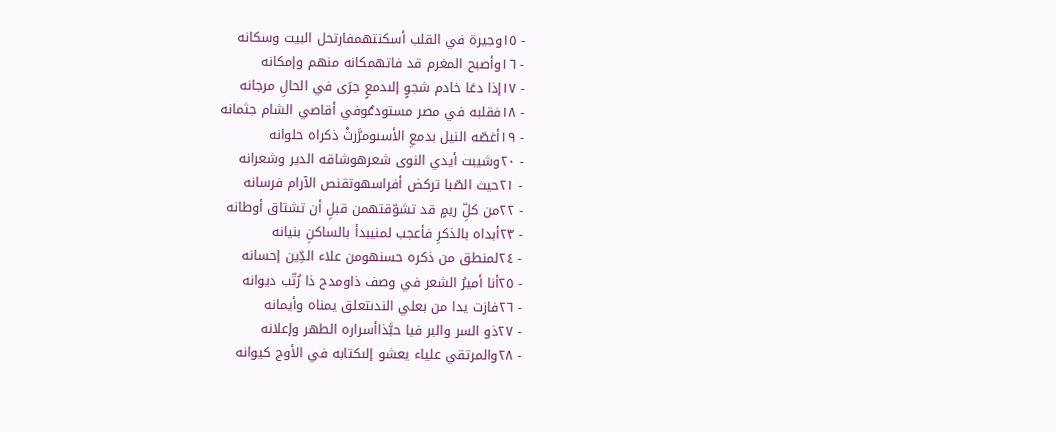- ١٥وجيرة في القلب أسكنتهمفارتحل البيت وسكانه
- ١٦وأصبح المغرم قد فاتهمكانه منهم وإمكانه
- ١٧إذا دعَا خادم شجوٍ إلىدمعٍ جرَى في الحالِ مرجانه
- ١٨فقلبه في مصر مستودعٌوفي أقاصي الشام جثمانه
- ١٩أغصّه النيل بدمعِ الأسىومرَّرتْ ذكراه حلوانه
- ٢٠وشيبت أيدي النوى شعرهوشاقه الدير وشعرانه
- ٢١حيث الصّبا تركض أفراسهوتقنص الآرام فرسانه
- ٢٢من كلِّ ريمٍ قد تشوّقتهمن قبلِ أن تشتاق أوطانه
- ٢٣أبداه بالذكرِ فأعجب لمنيبدأ بالساكنِ بنيانه
- ٢٤لمنطق من ذكره حسنهومن علاء الدِّين إحسانه
- ٢٥أنا أميرُ الشعر في وصف ذاومدح ذا رُتّب ديوانه
- ٢٦فازت يدا من بعلي الندىتعلق يمناه وأيمانه
- ٢٧ذو السر والبر فيا حبَّذاأسراره الطهر وإعلانه
- ٢٨والمرتقي علياء يعشو إلىكتابه في الأوج كيوانه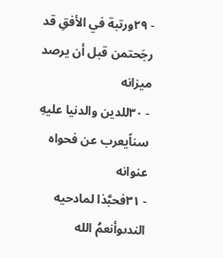- ٢٩ورتبة في الأفقِ قد رجَحتمن قبل أن يرصد ميزانه
- ٣٠للدين والدنيا عليهِ سناًيعرب عن فحواه عنوانه
- ٣١فحبَّذا لمادحيه الندىوأنعمُ الله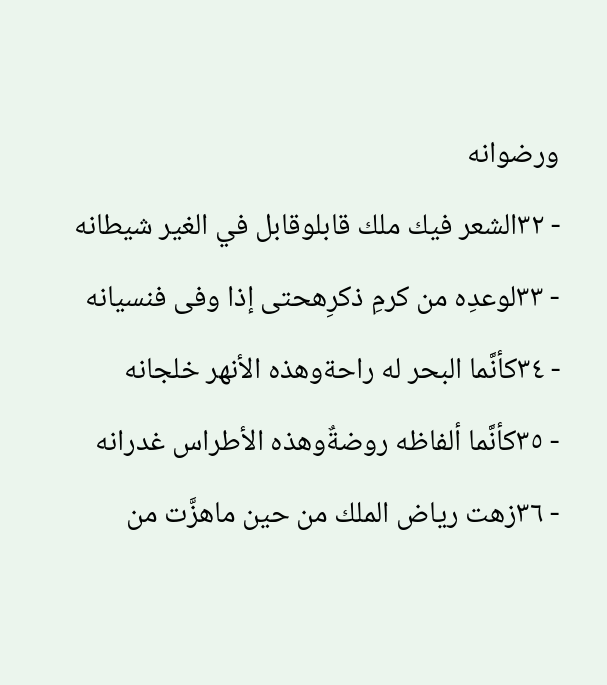ورضوانه
- ٣٢الشعر فيك ملك قابلوقابل في الغير شيطانه
- ٣٣لوعدِه من كرمِ ذكرِهحتى إذا وفى فنسيانه
- ٣٤كأنَّما البحر له راحةوهذه الأنهر خلجانه
- ٣٥كأنَّما ألفاظه روضةٌوهذه الأطراس غدرانه
- ٣٦زهت رياض الملك من حين ماهزَّت من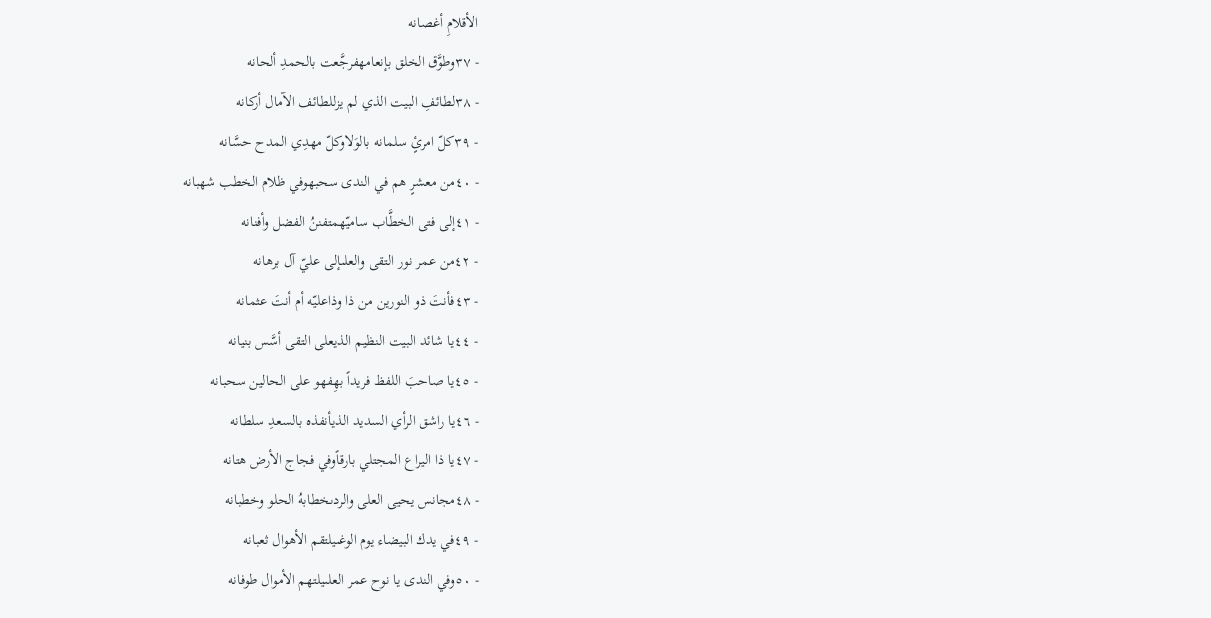الأقلامِ أغصانه
- ٣٧وطوَّق الخلق بإنعامهفرجَّعت بالحمدِ ألحانه
- ٣٨لطائفِ البيت الذي لم يزللطائف الآمال أركانه
- ٣٩كلّ امرئٍ سلمانه بالوَلاوكلّ مهدِي المدح حسَّانه
- ٤٠من معشرٍ هم في الندى سحبهوفي ظلام الخطب شهبانه
- ٤١إلى فتى الخطَّاب ساميّهمتفننُ الفضل وأفنانه
- ٤٢من عمر نور التقى والعلىإلى عليّ آل برهانه
- ٤٣فأنتَ ذو النورين من ذا وذاعليّه أم أنتَ عثمانه
- ٤٤يا شائد البيت النظيم الذيعلى التقى أسَّس بنيانه
- ٤٥يا صاحبَ اللفظ فريداً بهِفهو على الحالين سحبانه
- ٤٦يا راشق الرأي السديد الذيأنفذه بالسعدِ سلطانه
- ٤٧يا ذا اليراع المجتلي بارقاًوفي فجاج الأرض هتانه
- ٤٨مجانس يحيى العلى والردىخطابهُ الحلو وخطبانه
- ٤٩في يدك البيضاء يوم الوغىيلتقم الأهوال ثعبانه
- ٥٠وفي الندى يا نوح عمر العلىيلتهم الأموال طوفانه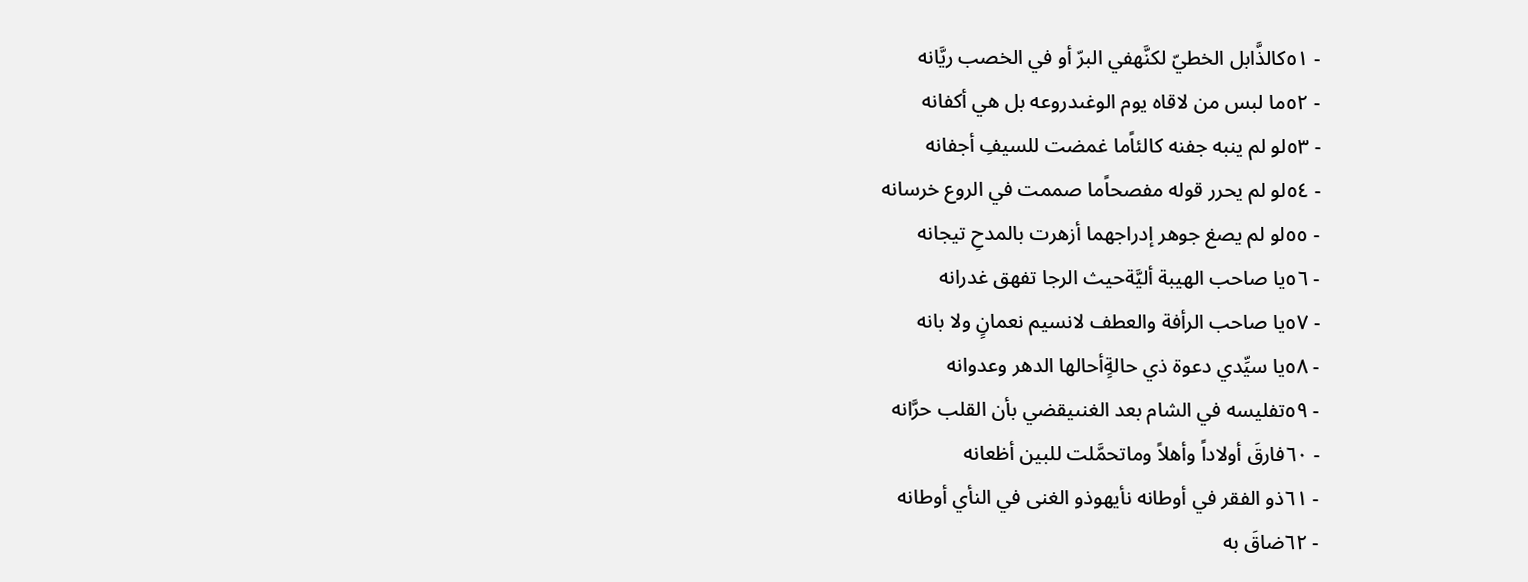- ٥١كالذَّابل الخطيّ لكنَّهفي البرّ أو في الخصب ريَّانه
- ٥٢ما لبس من لاقاه يوم الوغىدروعه بل هي أكفانه
- ٥٣لو لم ينبه جفنه كالئاًما غمضت للسيفِ أجفانه
- ٥٤لو لم يحرر قوله مفصحاًما صممت في الروع خرسانه
- ٥٥لو لم يصغ جوهر إدراجهما أزهرت بالمدحِ تيجانه
- ٥٦يا صاحب الهيبة أليَّةحيث الرجا تفهق غدرانه
- ٥٧يا صاحب الرأفة والعطف لانسيم نعمانٍ ولا بانه
- ٥٨يا سيِّدي دعوة ذي حالةٍأحالها الدهر وعدوانه
- ٥٩تفليسه في الشام بعد الغنىيقضي بأن القلب حرَّانه
- ٦٠فارقَ أولاداً وأهلاً وماتحمَّلت للبين أظعانه
- ٦١ذو الفقر في أوطانه نأيهوذو الغنى في النأي أوطانه
- ٦٢ضاقَ به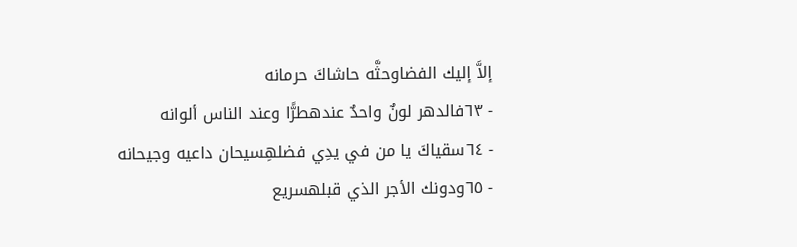إلاَّ إليك الفضاوحثَّه حاشاكَ حرمانه
- ٦٣فالدهر لونٌ واحدٌ عندهطرًّا وعند الناس ألوانه
- ٦٤سقياكَ يا من في يدِي فضلهِسيحان داعيه وجيحانه
- ٦٥ودونك الأجر الذي قبلهسريع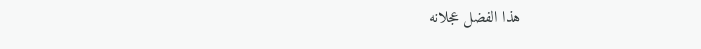هذا الفضل عجلانه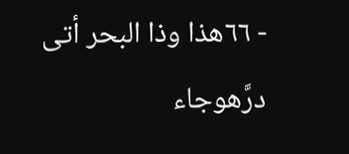- ٦٦هذا وذا البحر أتى درَّهوجاء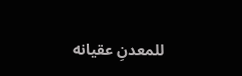للمعدنِ عقيانه